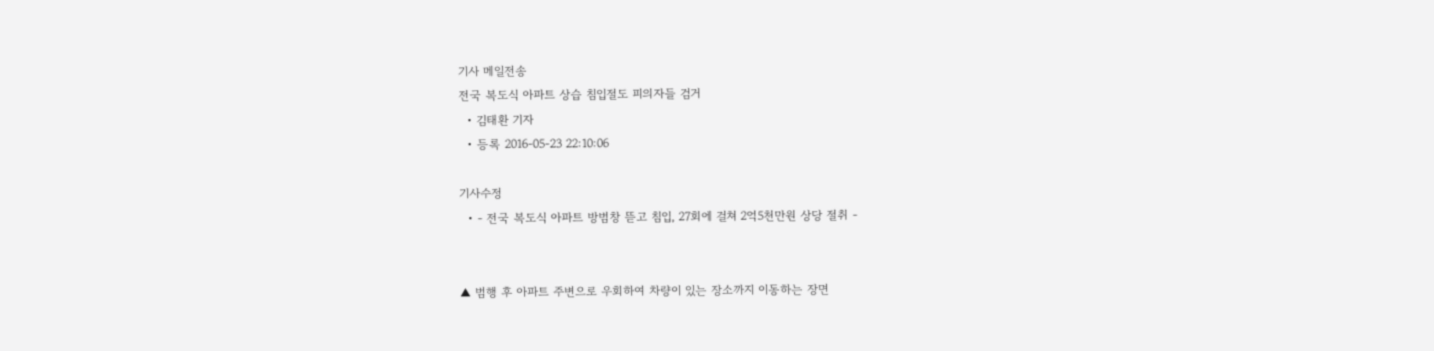기사 메일전송
전국 복도식 아파트 상습 침입절도 피의자들 검거
  • 김태환 기자
  • 등록 2016-05-23 22:10:06

기사수정
  • - 전국 복도식 아파트 방범창 뜯고 침입, 27회에 걸쳐 2억5천만원 상당 절취 -


▲ 범행 후 아파트 주변으로 우회하여 차량이 있는 장소까지 이동하는 장면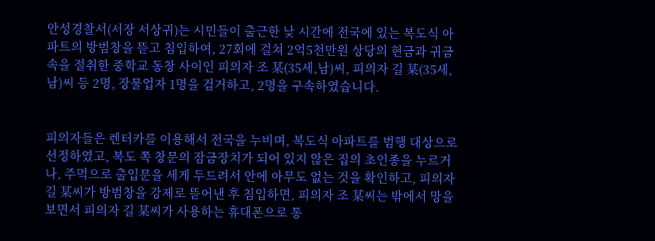안성경찰서(서장 서상귀)는 시민들이 출근한 낮 시간에 전국에 있는 복도식 아파트의 방범창을 뜯고 침입하여, 27회에 걸쳐 2억5천만원 상당의 현금과 귀금속을 절취한 중학교 동창 사이인 피의자 조 某(35세,남)씨, 피의자 길 某(35세,남)씨 등 2명, 장물업자 1명을 검거하고, 2명을 구속하였습니다.


피의자들은 렌터카를 이용해서 전국을 누비며, 복도식 아파트를 범행 대상으로 선정하였고, 복도 쪽 창문의 잠금장치가 되어 있지 않은 집의 초인종을 누르거나, 주먹으로 출입문을 세게 두드려서 안에 아무도 없는 것을 확인하고, 피의자 길 某씨가 방범창을 강제로 뜯어낸 후 침입하면, 피의자 조 某씨는 밖에서 망을 보면서 피의자 길 某씨가 사용하는 휴대폰으로 통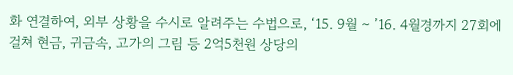화 연결하여, 외부 상황을 수시로 알려주는 수법으로, ‘15. 9월 ∼ ’16. 4월경까지 27회에 걸쳐 현금, 귀금속, 고가의 그림 등 2억5천원 상당의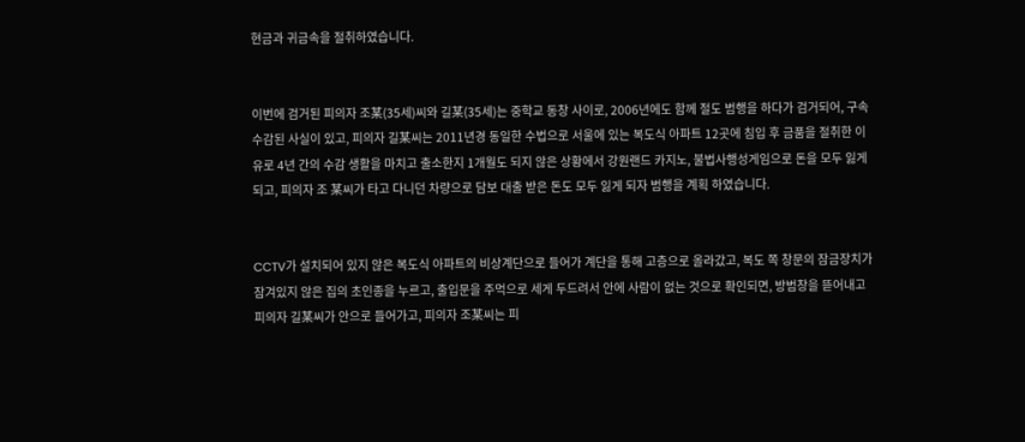현금과 귀금속을 절취하였습니다.


이번에 검거된 피의자 조某(35세)씨와 길某(35세)는 중학교 동창 사이로, 2006년에도 함께 절도 범행을 하다가 검거되어, 구속 수감된 사실이 있고, 피의자 길某씨는 2011년경 동일한 수법으로 서울에 있는 복도식 아파트 12곳에 침입 후 금품을 절취한 이유로 4년 간의 수감 생활을 마치고 출소한지 1개월도 되지 않은 상황에서 강원랜드 카지노, 불법사행성게임으로 돈을 모두 잃게 되고, 피의자 조 某씨가 타고 다니던 차량으로 담보 대출 받은 돈도 모두 잃게 되자 범행을 계획 하였습니다.


CCTV가 설치되어 있지 않은 복도식 아파트의 비상계단으로 들어가 계단을 통해 고층으로 올라갔고, 복도 쪽 창문의 잠금장치가 잠겨있지 않은 집의 초인종을 누르고, 출입문을 주먹으로 세게 두드려서 안에 사람이 없는 것으로 확인되면, 방범창을 뜯어내고 피의자 길某씨가 안으로 들어가고, 피의자 조某씨는 피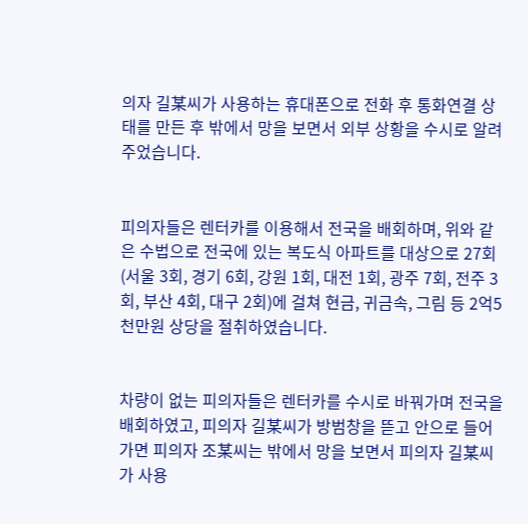의자 길某씨가 사용하는 휴대폰으로 전화 후 통화연결 상태를 만든 후 밖에서 망을 보면서 외부 상황을 수시로 알려 주었습니다.


피의자들은 렌터카를 이용해서 전국을 배회하며, 위와 같은 수법으로 전국에 있는 복도식 아파트를 대상으로 27회(서울 3회, 경기 6회, 강원 1회, 대전 1회, 광주 7회, 전주 3회, 부산 4회, 대구 2회)에 걸쳐 현금, 귀금속, 그림 등 2억5천만원 상당을 절취하였습니다.


차량이 없는 피의자들은 렌터카를 수시로 바꿔가며 전국을 배회하였고, 피의자 길某씨가 방범창을 뜯고 안으로 들어가면 피의자 조某씨는 밖에서 망을 보면서 피의자 길某씨가 사용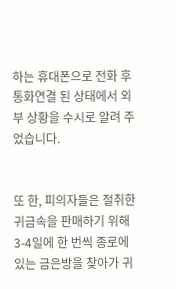하는 휴대폰으로 전화 후 통화연결 된 상태에서 외부 상황을 수시로 알려 주었습니다.


또 한, 피의자들은 절취한 귀금속을 판매하기 위해 3-4일에 한 번씩 종로에 있는 금은방을 찾아가 귀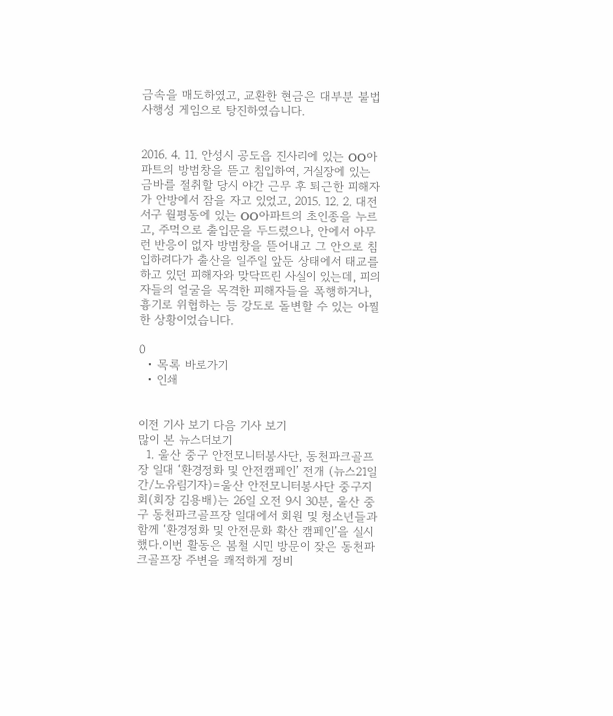금속을 매도하였고, 교환한 현금은 대부분 불법사행성 게임으로 탕진하였습니다.


2016. 4. 11. 안성시 공도읍 진사리에 있는 OO아파트의 방범창을 뜯고 침입하여, 거실장에 있는 금바를 절취할 당시 야간 근무 후 퇴근한 피해자가 안방에서 잠을 자고 있었고, 2015. 12. 2. 대전 서구 월평동에 있는 OO아파트의 초인종을 누르고, 주먹으로 출입문을 두드렸으나, 안에서 아무런 반응이 없자 방범창을 뜯어내고 그 안으로 침입하려다가 출산을 일주일 앞둔 상태에서 태교를 하고 있던 피해자와 맞닥뜨린 사실이 있는데, 피의자들의 얼굴을 목격한 피해자들을 폭행하거나, 흉기로 위협하는 등 강도로 돌변할 수 있는 아찔한 상황이었습니다.

0
  • 목록 바로가기
  • 인쇄


이전 기사 보기 다음 기사 보기
많이 본 뉴스더보기
  1. 울산 중구 안전모니터봉사단, 동천파크골프장 일대 ‘환경정화 및 안전캠페인’ 전개 (뉴스21일간/노유림기자)=울산 안전모니터봉사단 중구지회(회장 김용배)는 26일 오전 9시 30분, 울산 중구 동천파크골프장 일대에서 회원 및 청소년들과 함께 ‘환경정화 및 안전문화 확산 캠페인’을 실시했다.이번 활동은 봄철 시민 방문이 잦은 동천파크골프장 주변을 쾌적하게 정비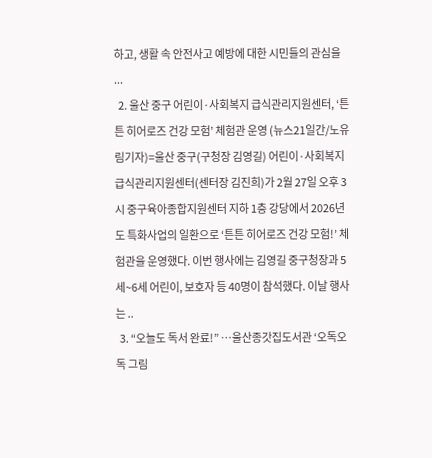하고, 생활 속 안전사고 예방에 대한 시민들의 관심을 ...
  2. 울산 중구 어린이·사회복지 급식관리지원센터, ‘튼튼 히어로즈 건강 모험’ 체험관 운영 (뉴스21일간/노유림기자)=울산 중구(구청장 김영길) 어린이·사회복지급식관리지원센터(센터장 김진희)가 2월 27일 오후 3시 중구육아종합지원센터 지하 1층 강당에서 2026년도 특화사업의 일환으로 ‘튼튼 히어로즈 건강 모험!’ 체험관을 운영했다. 이번 행사에는 김영길 중구청장과 5세~6세 어린이, 보호자 등 40명이 참석했다. 이날 행사는 ..
  3. “오늘도 독서 완료!” …울산종갓집도서관 ‘오독오독 그림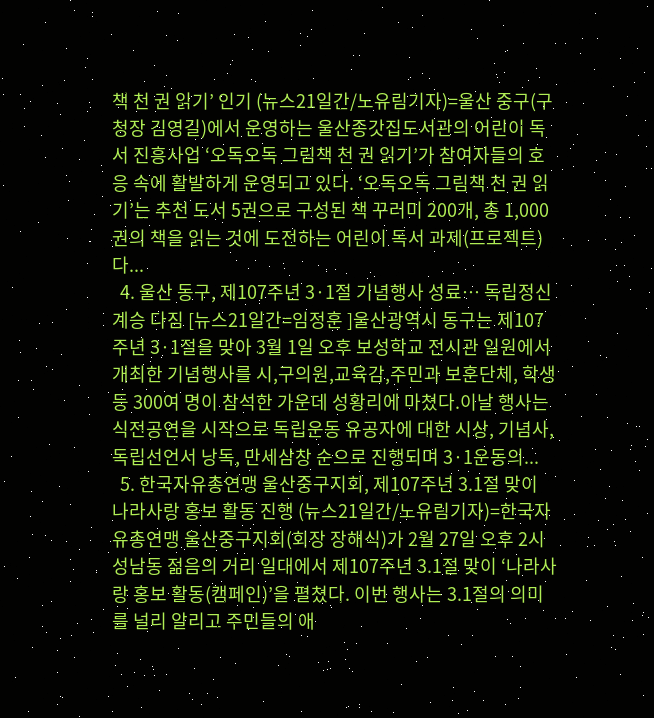책 천 권 읽기’ 인기 (뉴스21일간/노유림기자)=울산 중구(구청장 김영길)에서 운영하는 울산종갓집도서관의 어린이 독서 진흥사업 ‘오독오독 그림책 천 권 읽기’가 참여자들의 호응 속에 활발하게 운영되고 있다. ‘오독오독 그림책 천 권 읽기’는 추천 도서 5권으로 구성된 책 꾸러미 200개, 총 1,000권의 책을 읽는 것에 도전하는 어린이 독서 과제(프로젝트)다...
  4. 울산 동구, 제107주년 3·1절 기념행사 성료… 독립정신 계승 다짐 [뉴스21일간=임정훈 ]울산광역시 동구는 제107주년 3·1절을 맞아 3월 1일 오후 보성학교 전시관 일원에서 개최한 기념행사를 시,구의원,교육감,주민과 보훈단체, 학생 등 300여 명이 참석한 가운데 성황리에 마쳤다.이날 행사는 식전공연을 시작으로 독립운동 유공자에 대한 시상, 기념사, 독립선언서 낭독, 만세삼창 순으로 진행되며 3·1운동의...
  5. 한국자유총연맹 울산중구지회, 제107주년 3.1절 맞이 나라사랑 홍보 활동 진행 (뉴스21일간/노유림기자)=한국자유총연맹 울산중구지회(회장 장해식)가 2월 27일 오후 2시 성남동 젊음의 거리 일대에서 제107주년 3.1절 맞이 ‘나라사랑 홍보 활동(캠페인)’을 펼쳤다. 이번 행사는 3.1절의 의미를 널리 알리고 주민들의 애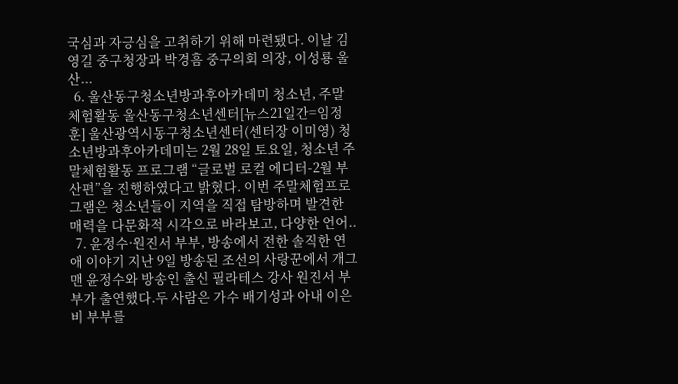국심과 자긍심을 고취하기 위해 마련됐다. 이날 김영길 중구청장과 박경흠 중구의회 의장, 이성룡 울산...
  6. 울산동구청소년방과후아카데미 청소년, 주말체험활동 울산동구청소년센터[뉴스21일간=임정훈] 울산광역시동구청소년센터(센터장 이미영) 청소년방과후아카데미는 2월 28일 토요일, 청소년 주말체험활동 프로그램 “글로벌 로컬 에디터-2월 부산편”을 진행하였다고 밝혔다. 이번 주말체험프로그램은 청소년들이 지역을 직접 탐방하며 발견한 매력을 다문화적 시각으로 바라보고, 다양한 언어..
  7. 윤정수·원진서 부부, 방송에서 전한 솔직한 연애 이야기 지난 9일 방송된 조선의 사랑꾼에서 개그맨 윤정수와 방송인 출신 필라테스 강사 원진서 부부가 출연했다.두 사람은 가수 배기성과 아내 이은비 부부를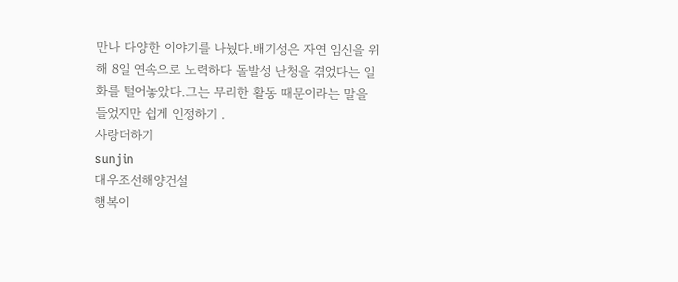만나 다양한 이야기를 나눴다.배기성은 자연 임신을 위해 8일 연속으로 노력하다 돌발성 난청을 겪었다는 일화를 털어놓았다.그는 무리한 활동 때문이라는 말을 들었지만 쉽게 인정하기 .
사랑더하기
sunjin
대우조선해양건설
행복이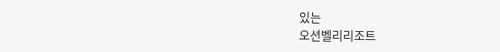있는
오션벨리리조트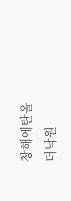창해에탄올
더낙원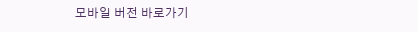모바일 버전 바로가기